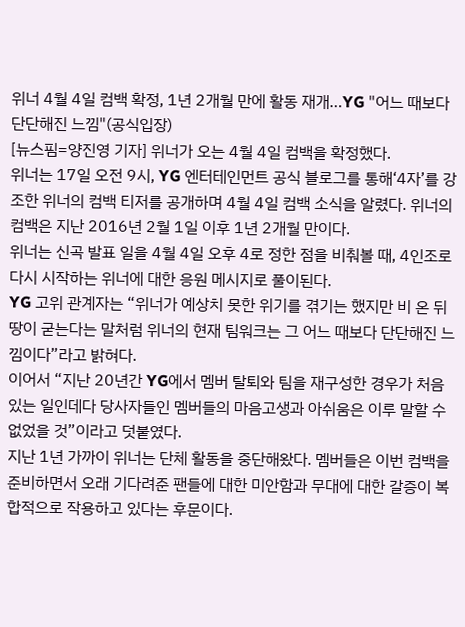위너 4월 4일 컴백 확정, 1년 2개월 만에 활동 재개…YG "어느 때보다 단단해진 느낌"(공식입장)
[뉴스핌=양진영 기자] 위너가 오는 4월 4일 컴백을 확정했다.
위너는 17일 오전 9시, YG 엔터테인먼트 공식 블로그를 통해‘4자’를 강조한 위너의 컴백 티저를 공개하며 4월 4일 컴백 소식을 알렸다. 위너의 컴백은 지난 2016년 2월 1일 이후 1년 2개월 만이다.
위너는 신곡 발표 일을 4월 4일 오후 4로 정한 점을 비춰볼 때, 4인조로 다시 시작하는 위너에 대한 응원 메시지로 풀이된다.
YG 고위 관계자는 “위너가 예상치 못한 위기를 겪기는 했지만 비 온 뒤 땅이 굳는다는 말처럼 위너의 현재 팀워크는 그 어느 때보다 단단해진 느낌이다”라고 밝혀다.
이어서 “지난 20년간 YG에서 멤버 탈퇴와 팀을 재구성한 경우가 처음 있는 일인데다 당사자들인 멤버들의 마음고생과 아쉬움은 이루 말할 수 없었을 것”이라고 덧붙였다.
지난 1년 가까이 위너는 단체 활동을 중단해왔다. 멤버들은 이번 컴백을 준비하면서 오래 기다려준 팬들에 대한 미안함과 무대에 대한 갈증이 복합적으로 작용하고 있다는 후문이다.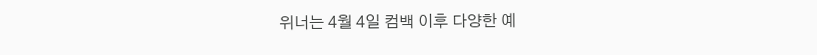위너는 4월 4일 컴백 이후 다양한 예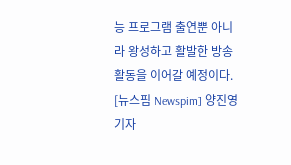능 프로그램 출연뿐 아니라 왕성하고 활발한 방송 활동을 이어갈 예정이다.
[뉴스핌 Newspim] 양진영 기자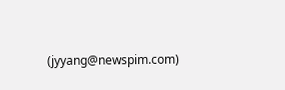(jyyang@newspim.com)